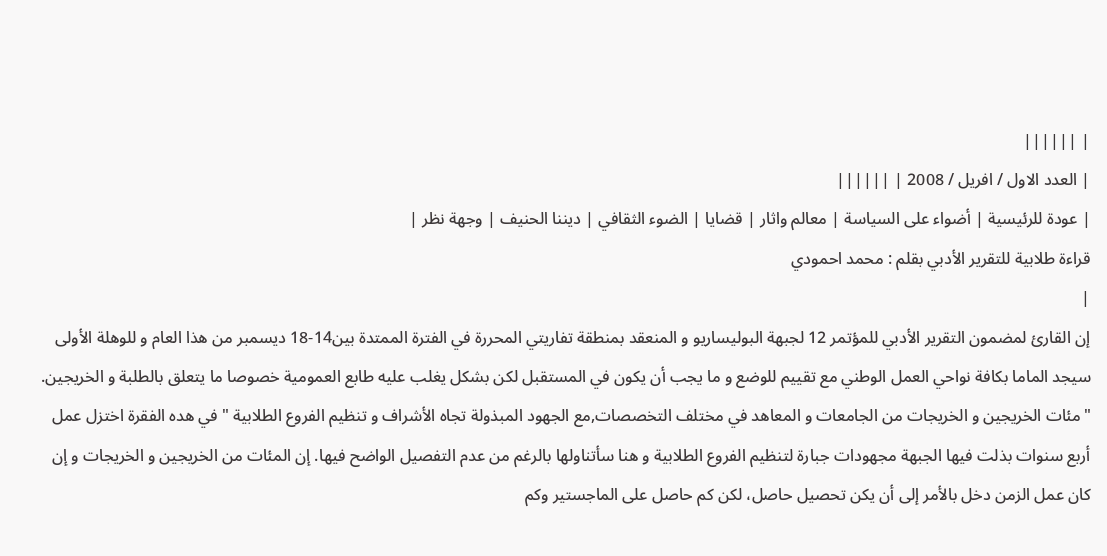| ||||||
| العدد الاول / افريل / 2008 | ||||||
| عودة للرئيسية | أضواء على السياسة | معالم واثار | قضايا | الضوء الثقافي | ديننا الحنيف | وجهة نظر |
قراءة طلابية للتقرير الأدبي بقلم : محمد احمودي
|
إن القارئ لمضمون التقرير الأدبي للمؤتمر 12 لجبهة البوليساريو و المنعقد بمنطقة تفاريتي المحررة في الفترة الممتدة بين14-18 ديسمبر من هذا العام و للوهلة الأولى سيجد الماما بكافة نواحي العمل الوطني مع تقييم للوضع و ما يجب أن يكون في المستقبل لكن بشكل يغلب عليه طابع العمومية خصوصا ما يتعلق بالطلبة و الخريجين. "مئات الخريجين و الخريجات من الجامعات و المعاهد في مختلف التخصصات,مع الجهود المبذولة تجاه الأشراف و تنظيم الفروع الطلابية " في هده الفقرة اختزل عمل أربع سنوات بذلت فيها الجبهة مجهودات جبارة لتنظيم الفروع الطلابية و هنا سأتناولها بالرغم من عدم التفصيل الواضح فيها. إن المئات من الخريجين و الخريجات و إن كان عمل الزمن دخل بالأمر إلى أن يكن تحصيل حاصل، لكن كم حاصل على الماجستير وكم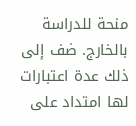منحة للدراسة بالخارج. ضف إلى ذلك عدة اعتبارات لها امتداد على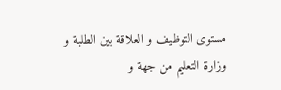مستوى التوظيف و العلاقة بين الطلبة و وزارة التعليم من جهة و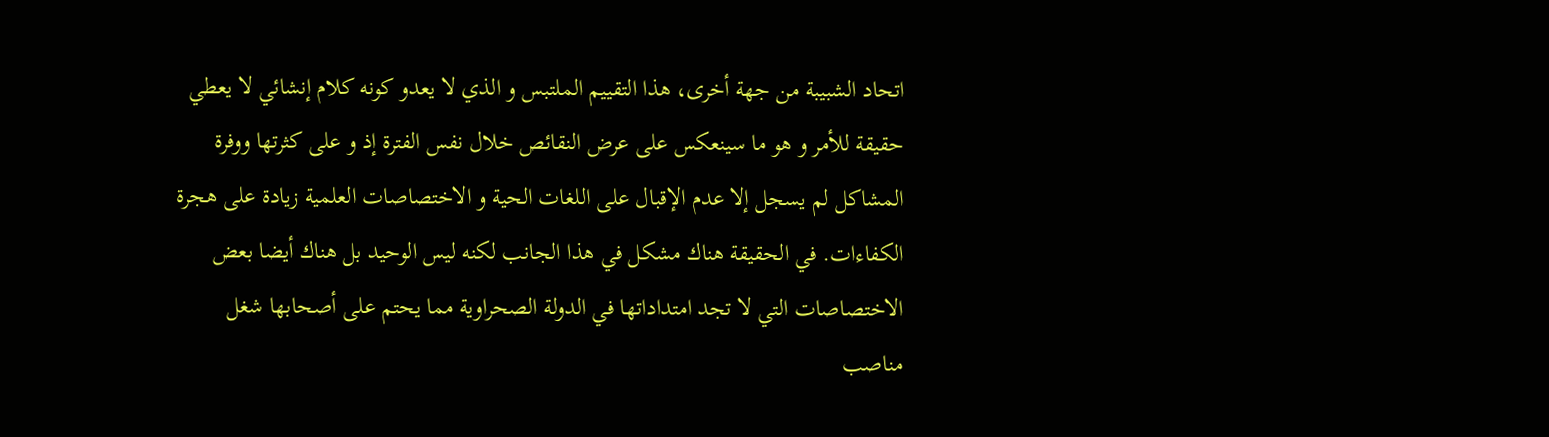اتحاد الشبيبة من جهة أخرى، هذا التقييم الملتبس و الذي لا يعدو كونه كلام إنشائي لا يعطي حقيقة للأمر و هو ما سينعكس على عرض النقائص خلال نفس الفترة إذ و على كثرتها ووفرة المشاكل لم يسجل إلا عدم الإقبال على اللغات الحية و الاختصاصات العلمية زيادة على هجرة الكفاءات. في الحقيقة هناك مشكل في هذا الجانب لكنه ليس الوحيد بل هناك أيضا بعض الاختصاصات التي لا تجد امتداداتها في الدولة الصحراوية مما يحتم على أصحابها شغل مناصب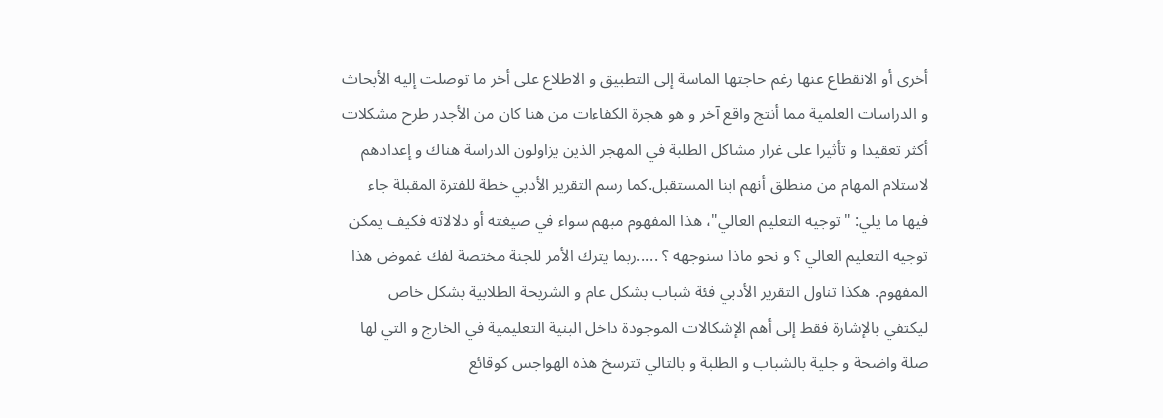أخرى أو الانقطاع عنها رغم حاجتها الماسة إلى التطبيق و الاطلاع على أخر ما توصلت إليه الأبحاث و الدراسات العلمية مما أنتج واقع آخر و هو هجرة الكفاءات من هنا كان من الأجدر طرح مشكلات أكثر تعقيدا و تأثيرا على غرار مشاكل الطلبة في المهجر الذين يزاولون الدراسة هناك و إعدادهم لاستلام المهام من منطلق أنهم ابنا المستقبل.كما رسم التقرير الأدبي خطة للفترة المقبلة جاء فيها ما يلي: "توجيه التعليم العالي"، هذا المفهوم مبهم سواء في صيغته أو دلالاته فكيف يمكن توجيه التعليم العالي ؟ و نحو ماذا سنوجهه ؟ .....ربما يترك الأمر للجنة مختصة لفك غموض هذا المفهوم. هكذا تناول التقرير الأدبي فئة شباب بشكل عام و الشريحة الطلابية بشكل خاص ليكتفي بالإشارة فقط إلى أهم الإشكالات الموجودة داخل البنية التعليمية في الخارج و التي لها صلة واضحة و جلية بالشباب و الطلبة و بالتالي تترسخ هذه الهواجس كوقائع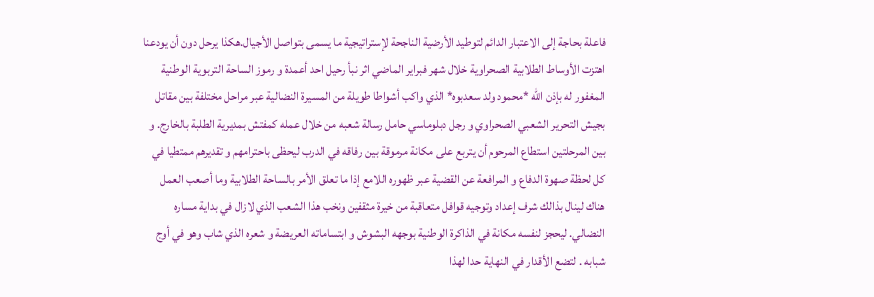فاعلة بحاجة إلى الاعتبار الدائم لتوطيد الأرضية الناجحة لإستراتيجية ما يسمى بتواصل الأجيال.هكذا يرحل دون أن يودعنا اهتزت الأوساط الطلابية الصحراوية خلال شهر فبراير الماضي اثر نبأ رحيل احد أعمدة و رموز الساحة التربوية الوطنية المغفور له بإذن الله *محمود ولد سعدبوه* الذي واكب أشواطا طويلة من المسيرة النضالية عبر مراحل مختلفة بين مقاتل بجيش التحرير الشعبي الصحراوي و رجل دبلوماسي حامل رسالة شعبه من خلال عمله كمفتش بمديرية الطلبة بالخارج. و بين المرحلتين استطاع المرحوم أن يتربع على مكانة مرموقة بين رفاقه في الدرب ليحظى باحترامهم و تقديرهم ممتطيا في كل لحظة صهوة الدفاع و المرافعة عن القضية عبر ظهوره اللامع إذا ما تعلق الأمر بالساحة الطلابية وما أصعب العمل هناك لينال بذالك شرف إعداد وتوجيه قوافل متعاقبة من خيرة مثقفين ونخب هذا الشعب الذي لازال في بداية مساره النضالي. ليحجز لنفسه مكانة في الذاكرة الوطنية بوجهه البشوش و ابتساماته العريضة و شعره الذي شاب وهو في أوج شبابه . لتضع الأقدار في النهاية حدا لهذا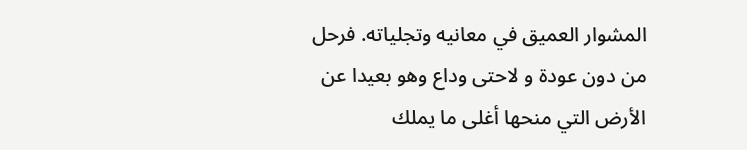المشوار العميق في معانيه وتجلياته. فرحل من دون عودة و لاحتى وداع وهو بعيدا عن الأرض التي منحها أغلى ما يملك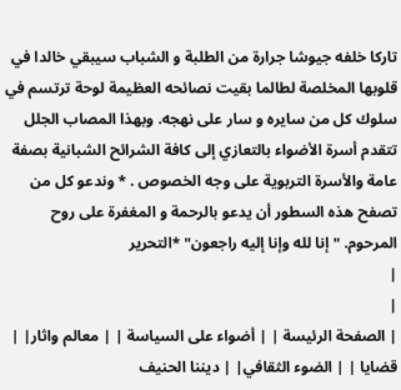تاركا خلفه جيوشا جرارة من الطلبة و الشباب سيبقي خالدا في قلوبها المخلصة لطالما بقيت نصائحه العظيمة لوحة ترتسم في سلوك كل من سايره و سار على نهجه. وبهذا المصاب الجلل تتقدم أسرة الأضواء بالتعازي إلى كافة الشرائح الشبانية بصفة عامة والأسرة التربوية على وجه الخصوص . * وندعو كل من تصفح هذه السطور أن يدعو بالرحمة و المغفرة على روح المرحوم. "إنا لله وإنا إليه راجعون" *التحرير
|
|
| الصفحة الرئيسة | | أضواء على السياسة | | معالم واثار| | قضايا | | الضوء الثقافي| | ديننا الحنيف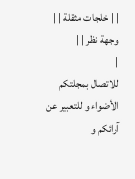| | خلجات مثقلة | | وجهة نظر | |
|
للاتصال بمجلتكم الأضواء و للتعبير عن آرائكم و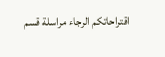اقتراحاتكم الرجاء مراسلة قسم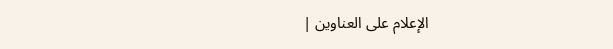الإعلام على العناوين |